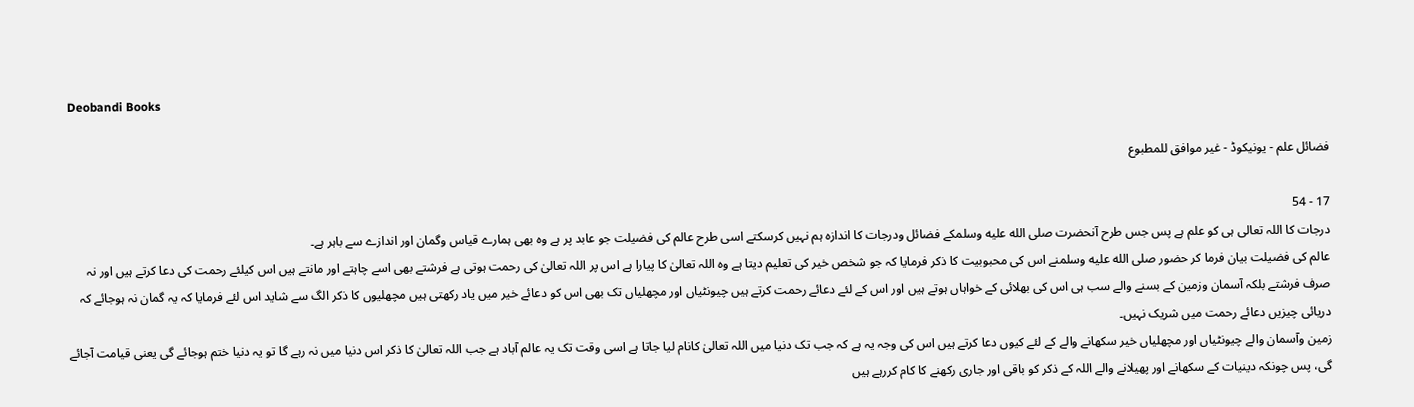Deobandi Books

فضائل علم - یونیکوڈ - غیر موافق للمطبوع

17 - 54
درجات کا اللہ تعالی ہی کو علم ہے پس جس طرح آنحضرت صلى الله عليه وسلمکے فضائل ودرجات کا اندازہ ہم نہیں کرسکتے اسی طرح عالم کی فضیلت جو عابد پر ہے وہ بھی ہمارے قیاس وگمان اور اندازے سے باہر ہے۔
عالم کی فضیلت بیان فرما کر حضور صلى الله عليه وسلمنے اس کی محبوبیت کا ذکر فرمایا کہ جو شخص خیر کی تعلیم دیتا ہے وہ اللہ تعالیٰ کا پیارا ہے اس پر اللہ تعالیٰ کی رحمت ہوتی ہے فرشتے بھی اسے چاہتے اور مانتے ہیں اس کیلئے رحمت کی دعا کرتے ہیں اور نہ صرف فرشتے بلکہ آسمان وزمین کے بسنے والے سب ہی اس کی بھلائی کے خواہاں ہوتے ہیں اور اس کے لئے دعائے رحمت کرتے ہیں چیونٹیاں اور مچھلیاں تک بھی اس کو دعائے خیر میں یاد رکھتی ہیں مچھلیوں کا ذکر الگ سے شاید اس لئے فرمایا کہ یہ گمان نہ ہوجائے کہ دریائی چیزیں دعائے رحمت میں شریک نہیں۔
زمین وآسمان والے چیونٹیاں اور مچھلیاں خیر سکھانے والے کے لئے کیوں دعا کرتے ہیں اس کی وجہ یہ ہے کہ جب تک دنیا میں اللہ تعالیٰ کانام لیا جاتا ہے اسی وقت تک یہ عالم آباد ہے جب اللہ تعالیٰ کا ذکر اس دنیا میں نہ رہے گا تو یہ دنیا ختم ہوجائے گی یعنی قیامت آجائے گی، پس چونکہ دینیات کے سکھانے اور پھیلانے والے اللہ کے ذکر کو باقی اور جاری رکھنے کا کام کررہے ہیں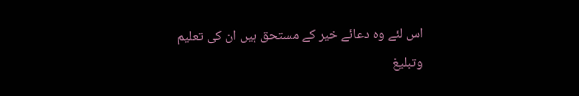اس لئے وہ دعائے خیر کے مستحق ہیں ان کی تعلیم وتبلیغ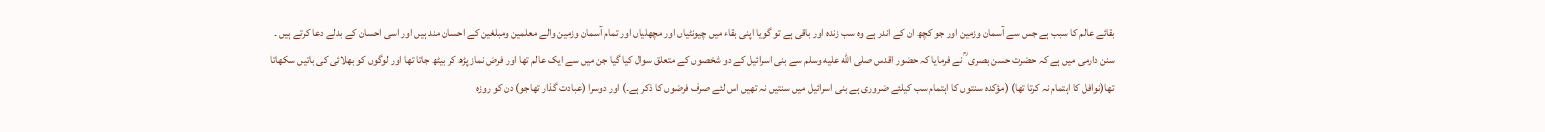بقائے عالم کا سبب ہے جس سے آسمان وزمین اور جو کچھ ان کے اندر ہے وہ سب زندہ اور باقی ہے تو گویا اپنی بقاء میں چیونٹیاں اور مچھلیاں اور تمام آسمان وزمین والے معلمین ومبلغین کے احسان مند ہیں اور اسی احسان کے بدلے دعا کرتے ہیں ۔
سنن دارمی میں ہے کہ حضرت حسن بصری  ؒ نے فرمایا کہ حضور اقدس صلى الله عليه وسلم سے بنی اسرائیل کے دو شخصوں کے متعلق سوال کیا گیا جن میں سے ایک عالم تھا اور فرض نماز پڑھ کر بیٹھ جاتا تھا اور لوگوں کو بھلائی کی باتیں سکھاتا تھا(نوافل کا اہتمام نہ کرتا تھا) (مؤکدہ سنتوں کا اہتمام سب کیلئے ضروری ہے بنی اسرائیل میں سنتیں نہ تھیں اس لئے صرف فرضوں کا ذکر ہے۔) اور دوسرا (عبادت گذار تھاجو) دن کو روزہ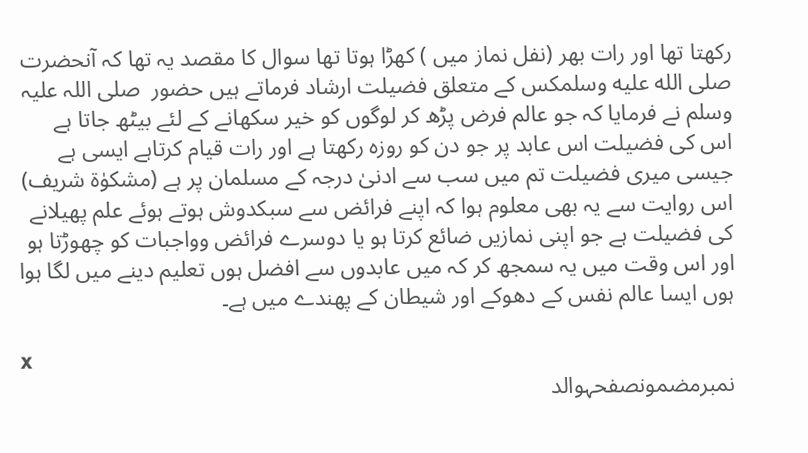رکھتا تھا اور رات بھر (نفل نماز میں ) کھڑا ہوتا تھا سوال کا مقصد یہ تھا کہ آنحضرت صلى الله عليه وسلمکس کے متعلق فضیلت ارشاد فرماتے ہیں حضور  صلی اللہ علیہ وسلم نے فرمایا کہ جو عالم فرض پڑھ کر لوگوں کو خیر سکھانے کے لئے بیٹھ جاتا ہے اس کی فضیلت اس عابد پر جو دن کو روزہ رکھتا ہے اور رات قیام کرتاہے ایسی ہے جیسی میری فضیلت تم میں سب سے ادنیٰ درجہ کے مسلمان پر ہے (مشکوٰۃ شریف)
اس روایت سے یہ بھی معلوم ہوا کہ اپنے فرائض سے سبکدوش ہوتے ہوئے علم پھیلانے کی فضیلت ہے جو اپنی نمازیں ضائع کرتا ہو یا دوسرے فرائض وواجبات کو چھوڑتا ہو اور اس وقت میں یہ سمجھ کر کہ میں عابدوں سے افضل ہوں تعلیم دینے میں لگا ہوا ہوں ایسا عالم نفس کے دھوکے اور شیطان کے پھندے میں ہے۔

x
نمبرمضمونصفحہوالد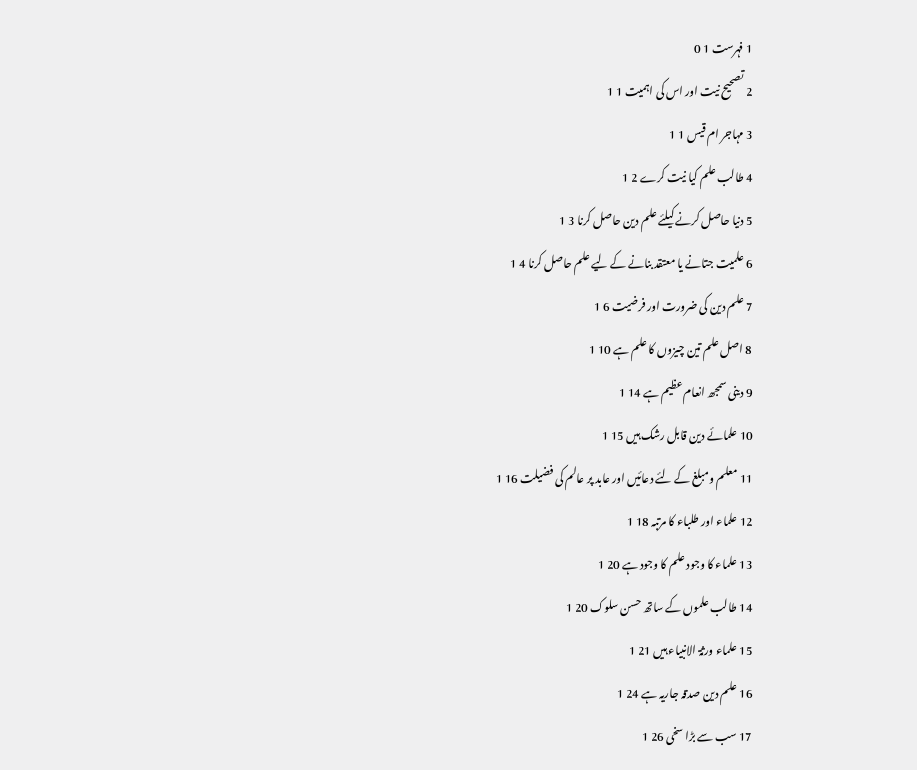1 فہرست 1 0
2 تصحیح نیت اور اس کی اہمیت 1 1
3 مہاجر ام قیس 1 1
4 طالب علم کیا نیت کرے 2 1
5 دنیا حاصل کرنے کیلئے علم دین حاصل کرنا 3 1
6 علمیت جتانے یا معتقد بنانے کے لیے علم حاصل کرنا 4 1
7 علم دین کی ضرورت اور فرضیت 6 1
8 اصل علم تین چیزوں کا علم ہے 10 1
9 دینی سمجھ انعام عظیم ہے 14 1
10 علمائے دین قابل رشک ہیں 15 1
11 معلم ومبلغ کے لئے دعائیں اور عابد پر عالم کی فضیلت 16 1
12 علماء اور طلباء کا مرتبہ 18 1
13 علماء کا وجود علم کا وجود ہے 20 1
14 طالب علموں کے ساتھ حسن سلوک 20 1
15 علماء ورثۃ الانبیاء ہیں 21 1
16 علم دین صدقہ جاریہ ہے 24 1
17 سب سے بڑا سخی 26 1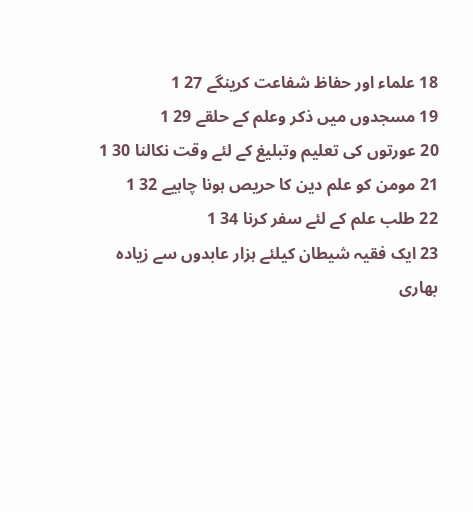18 علماء اور حفاظ شفاعت کرینگے 27 1
19 مسجدوں میں ذکر وعلم کے حلقے 29 1
20 عورتوں کی تعلیم وتبلیغ کے لئے وقت نکالنا 30 1
21 مومن کو علم دین کا حریص ہونا چاہیے 32 1
22 طلب علم کے لئے سفر کرنا 34 1
23 ایک فقیہ شیطان کیلئے ہزار عابدوں سے زیادہ بھاری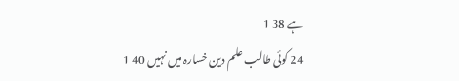ہے 38 1
24 کوئی طالب علم دین خسارہ میں نہیں 40 1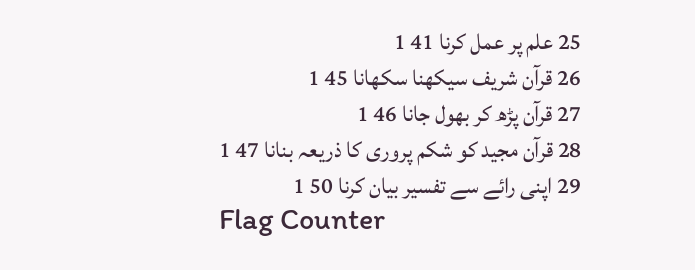25 علم پر عمل کرنا 41 1
26 قرآن شریف سیکھنا سکھانا 45 1
27 قرآن پڑھ کر بھول جانا 46 1
28 قرآن مجید کو شکم پروری کا ذریعہ بنانا 47 1
29 اپنی رائے سے تفسیر بیان کرنا 50 1
Flag Counter